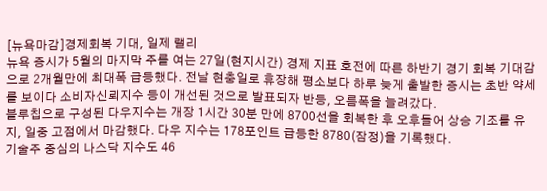[뉴욕마감]경제회복 기대, 일제 랠리
뉴욕 증시가 5월의 마지막 주를 여는 27일(현지시간) 경제 지표 호전에 따른 하반기 경기 회복 기대감으로 2개월만에 최대폭 급등했다. 전날 현충일로 휴장해 평소보다 하루 늦게 출발한 증시는 초반 약세를 보이다 소비자신뢰지수 등이 개선된 것으로 발표되자 반등, 오름폭을 늘려갔다.
블루칩으로 구성된 다우지수는 개장 1시간 30분 만에 8700선을 회복한 후 오후들어 상승 기조를 유지, 일중 고점에서 마감했다. 다우 지수는 178포인트 급등한 8780(잠정)을 기록했다.
기술주 중심의 나스닥 지수도 46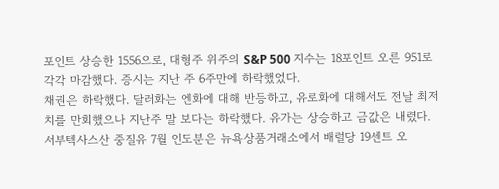포인트 상승한 1556으로, 대형주 위주의 S&P 500 지수는 18포인트 오른 951로 각각 마감했다. 증시는 지난 주 6주만에 하락했었다.
채권은 하락했다. 달러화는 엔화에 대해 반등하고, 유로화에 대해서도 전날 최저치를 만회했으나 지난주 말 보다는 하락했다. 유가는 상승하고 금값은 내렸다. 서부텍사스산 중질유 7월 인도분은 뉴욕상품거래소에서 배럴당 19센트 오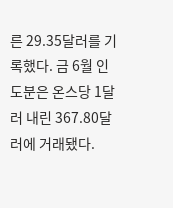른 29.35달러를 기록했다. 금 6월 인도분은 온스당 1달러 내린 367.80달러에 거래됐다.